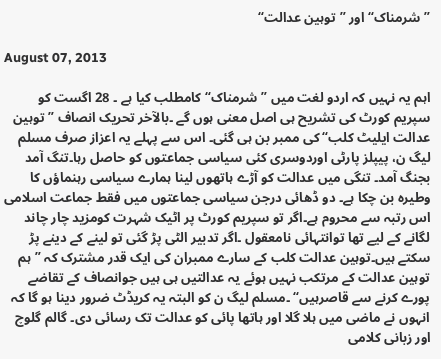”شرمناک“ اور ”توہین عدالت“

August 07, 2013

اہم یہ نہیں کہ اردو لغت میں ”شرمناک“کامطلب کیا ہے ۔ 28 اگست کو سپریم کورٹ کی تشریح ہی اصل معنی ہوں گے ۔بالآخر تحریک انصاف ”توہین عدالت ایلیٹ کلب“کی ممبر بن ہی گئی۔ اس سے پہلے یہ اعزاز صرف مسلم لیگ ن، پیپلز پارٹی اوردوسری کئی سیاسی جماعتوں کو حاصل رہا۔تنگ آمد بجنگ آمد۔ تنگی میں عدالت کو آڑے ہاتھوں لینا ہمارے سیاسی رہنماؤں کا وطیرہ بن چکا ہے۔ دو ڈھائی درجن سیاسی جماعتوں میں فقط جماعت اسلامی اس رتبہ سے محروم ہے۔اگر تو سپریم کورٹ پر اٹیک شہرت کومزید چار چاند لگانے کے لیے تھا توانتہائی نامعقول ۔اگر تدبیر الٹی پڑ گئی تو لینے کے دینے پڑ سکتے ہیں۔توہین عدالت کلب کے سارے ممبران کی ایک قدر مشترک کہ ”ہم توہین عدالت کے مرتکب نہیں ہوئے یہ عدالتیں ہی ہیں جوانصاف کے تقاضے پورے کرنے سے قاصرہیں“ ۔مسلم لیگ ن کو البتہ یہ کریڈٹ ضرور دینا ہو گا کہ انہوں نے ماضی میں ہلا گلا اور ہاتھا پائی کو عدالت تک رسائی دی۔ گالم گلوچ اور زبانی کلامی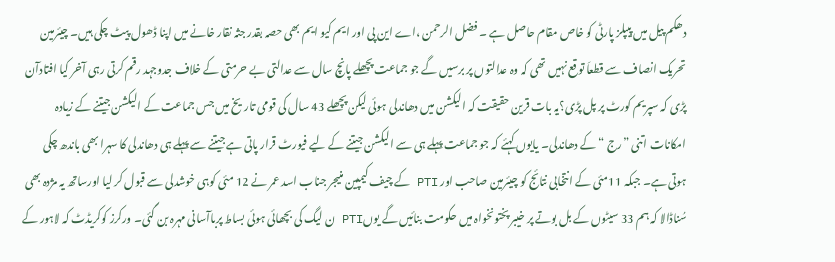دھکم پیل میں پیپلز پارٹی کو خاص مقام حاصل ہے ۔ فضل الرحمن ،اے این پی اور ایم کیو ایم بھی حصہ بقدر جثہ نقار خانے میں اپنا ڈھول پیٹ چکی ہیں۔ چیئرمین تحریک انصاف سے قطعاَ توقع نہیں تھی کہ وہ عدالتوں پر برسیں گے جو جماعت پچھلے پانچ سال سے عدالتی بے حرمتی کے خلاف جدوجہد رقم کرتی رہی آخر کیا افتادآن پڑی کہ سپریم کورٹ پر پل پڑی؟یہ بات قرین حقیقت کہ الیکشن میں دھاندلی ہوئی لیکن پچھلے 43 سال کی قومی تاریخ میں جس جماعت کے الیکشن جیتنے کے زیادہ امکانات اتنی ”رج “کے دھاندلی۔ یایوں کہئے کہ جو جماعت پہلے ہی سے الیکشن جیتنے کے لیے فیورٹ قرار پاتی ہے جیتنے سے پہلے ہی دھاندلی کا سہرا بھی باندھ چکی ہوتی ہے۔ جبکہ 11مئی کے انتخابی نتائج کو چیئرمین صاحب اور PTI کے چیف کیمپین منیجر جناب اسد عمر نے 12 مئی کوہی خوشدلی سے قبول کر لیا اورساتھ یہ مژدہ بھی سُناڈالا کہ ہم 33 سیٹوں کے بل بوتے پر خیبر پختونخواہ میں حکومت بنائیں گے یوںPTI ن لیگ کی بچھائی ہوئی بساط پرباآسانی مہرہ بن گئی۔ ورکرز کوکریڈٹ کہ لاہور کے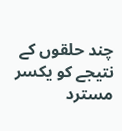چند حلقوں کے نتیجے کو یکسر مسترد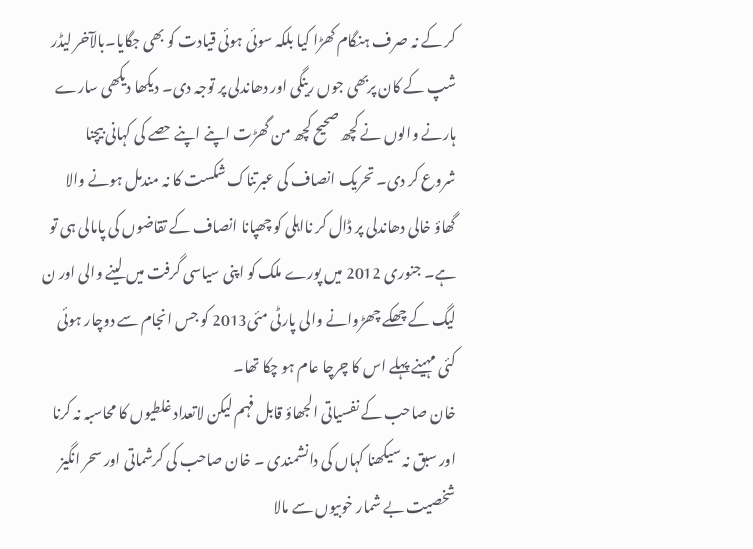کر کے نہ صرف ہنگام کھڑا کیا بلکہ سوئی ہوئی قیادت کو بھی جگایا۔بالآخر لیڈر شپ کے کان پربھی جوں رینگی اور دھاندلی پر توجہ دی۔ دیکھا دیکھی سارے ہارنے والوں نے کچھ صحیح کچھ من گھڑت اپنے اپنے حصے کی کہانی بیچنا شروع کر دی۔ تحریک انصاف کی عبرتناک شکست کا نہ مندمل ہونے والا گھاؤ خالی دھاندلی پر ڈال کر نااہلی کو چھپانا انصاف کے تقاضوں کی پامالی ہی تو ہے۔ جنوری 2012 میں پورے ملک کو اپنی سیاسی گرفت میں لینے والی اور ن لیگ کے چھکے چھڑوانے والی پارٹی مئی2013 کو جس انجام سے دوچار ہوئی کئی مہینے پہلے اس کا چرچا عام ہو چکا تھا۔
خان صاحب کے نفسیاتی الجھاؤ قابل فہم لیکن لاتعداد غلطیوں کا محاسبہ نہ کرنا اور سبق نہ سیکھنا کہاں کی دانشمندی ۔ خان صاحب کی کرشماتی اور سحر انگیز شخصیت بے شمار خوبیوں سے مالا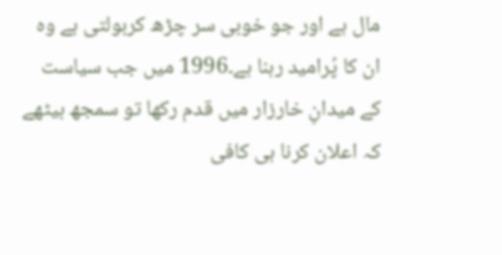مال ہے اور جو خوبی سر چڑھ کربولتی ہے وہ ان کا پُرامید رہنا ہے۔1996 میں جب سیاست کے میدانِ خارزار میں قدم رکھا تو سمجھ بیٹھے کہ اعلان کرنا ہی کافی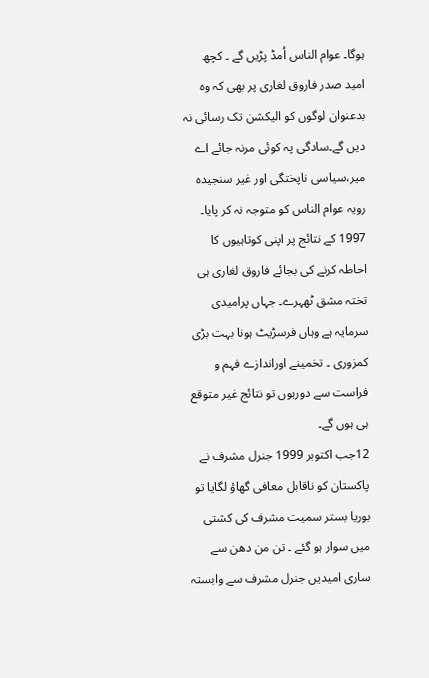ہوگا۔ عوام الناس اُمڈ پڑیں گے ۔ کچھ امید صدر فاروق لغاری پر بھی کہ وہ بدعنوان لوگوں کو الیکشن تک رسائی نہ دیں گے۔سادگی پہ کوئی مرنہ جائے اے میر،سیاسی ناپختگی اور غیر سنجیدہ رویہ عوام الناس کو متوجہ نہ کر پایا۔ 1997 کے نتائج پر اپنی کوتاہیوں کا احاطہ کرنے کی بجائے فاروق لغاری ہی تختہ مشق ٹھہرے۔ جہاں پرامیدی سرمایہ ہے وہاں فرسڑیٹ ہونا بہت بڑی کمزوری ۔ تخمینے اوراندازے فہم و فراست سے دورہوں تو نتائج غیر متوقع ہی ہوں گے۔
12جب اکتوبر 1999 جنرل مشرف نے پاکستان کو ناقابل معافی گھاؤ لگایا تو بوریا بستر سمیت مشرف کی کشتی میں سوار ہو گئے ۔ تن من دھن سے ساری امیدیں جنرل مشرف سے وابستہ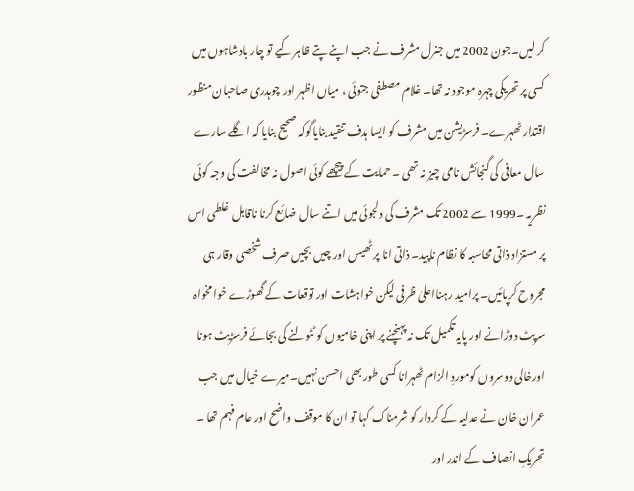کر لیں۔جون 2002 میں جنرل مشرف نے جب اپنے پتے ظاہر کیے تو چار بادشاہوں میں کسی پر تحریکی چہرہ موجود نہ تھا۔ غلام مصطفی جتوئی ، میاں اظہر اور چوہدری صاحبان منظور اقتدار ٹھہرے۔ فرسڑیشن میں مشرف کو ایسا ہدف تنقید بنایاگوکہ صحیح بنایا کہ اگلے سارے سال معافی کی گنجائش نامی چیز نہ تھی ۔ حمایت کے پیچھے کوئی اصول نہ مخالفت کی وجہ کوئی نظریہ ۔1999 سے 2002 تک مشرف کی دلجوئی میں اتنے سال ضائع کرنا ناقابل غلطی اس پر مستزاد ذاتی محاسبہ کا نظام ناپید۔ ذاتی انا پر ٹھیس اور چیں بچیں صرف شخصی وقار ہی مجروح کرپائیں۔ پرامید رہنااعلیٰ ظرفی لیکن خواہشات اور توقعات کے گھوڑے خوا مخواہ سرپٹ دوڑانے اور پایہ تکمیل تک نہ پہنچنے پر اپنی خامیوں کو ٹٹولنے کی بجائے فرسڑیٹ ہونا اورخالی دوسروں کوموردِ الزام ٹھہرانا کسی طور بھی احسن نہیں۔میرے خیال میں جب عمران خان نے عدلیہ کے کردار کو شرمناک کہا تو ان کا موقف واضح اور عام فہم تھا ۔ تحریکِ انصاف کے اندر اور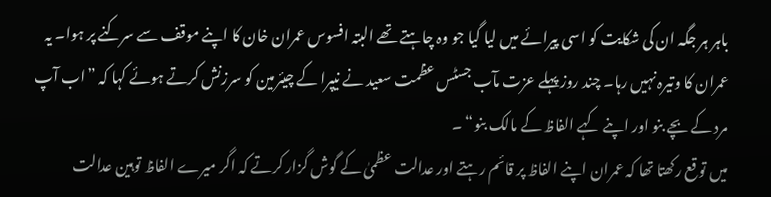باہر ہر جگہ ان کی شکایت کو اسی پیرائے میں لیا گیا جو وہ چاہتے تھے البتہ افسوس عمران خان کا اپنے موقف سے سرکنے پر ہوا۔ یہ عمران کا وتیرہ نہیں رہا۔ چند روز پہلے عزت مآب جسٹس عظمت سعید نے نیپرا کے چیئرمین کو سرزنش کرتے ہوئے کہا کہ ”اب آپ مرد کے بچے بنو اور اپنے کہے الفاظ کے مالک بنو“ ۔
میں توقع رکھتا تھا کہ عمران اپنے الفاظ پر قائم رہتے اور عدالت عظمیٰ کے گوش گزار کرتے کہ اگر میرے الفاظ توہین عدالت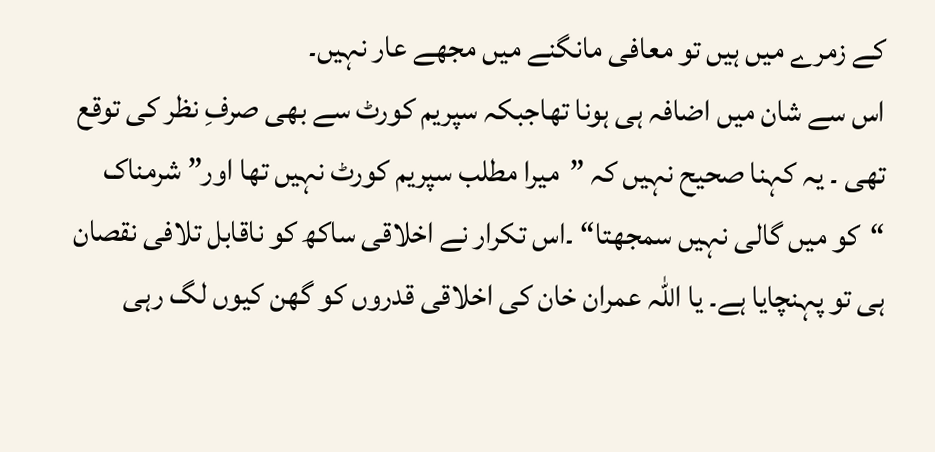کے زمرے میں ہیں تو معافی مانگنے میں مجھے عار نہیں۔
اس سے شان میں اضافہ ہی ہونا تھاجبکہ سپریم کورٹ سے بھی صرفِ نظر کی توقع تھی ۔ یہ کہنا صحیح نہیں کہ ”میرا مطلب سپریم کورٹ نہیں تھا اور” شرمناک “کو میں گالی نہیں سمجھتا“ ۔اس تکرار نے اخلاقی ساکھ کو ناقابل تلافی نقصان ہی تو پہنچایا ہے۔ یا اللہ عمران خان کی اخلاقی قدروں کو گھن کیوں لگ رہی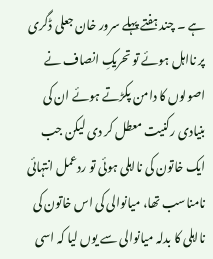ہے ۔ چند ہفتے پہلے سرور خان جعلی ڈگری پر نااہل ہوئے تو تحریکِ انصاف نے اصولوں کا دامن پکڑتے ہوئے ان کی بنیادی رکنیت معطل کر دی لیکن جب ایک خاتون کی نااہلی ہوئی تو ردعمل انتہائی نامناسب تھا، میانوالی کی اس خاتون کی نااہلی کا بدلہ میانوالی سے یوں لیا کہ اسی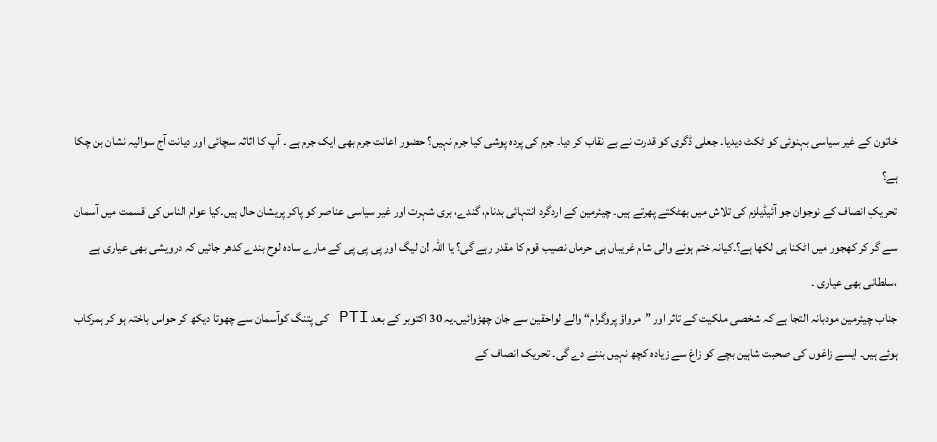خاتون کے غیر سیاسی بہنوئی کو ٹکٹ دیدیا۔ جعلی ڈگری کو قدرت نے بے نقاب کر دیا۔ جرم کی پردہ پوشی کیا جرم نہیں؟ حضور اعانت جرم بھی ایک جرم ہے ۔ آپ کا اثاثہ سچائی اور دیانت آج سوالیہ نشان بن چکا ہے؟
تحریکِ انصاف کے نوجوان جو آئیڈیلزم کی تلاش میں بھٹکتے پھرتے ہیں۔ چیئرمین کے اردگرد انتہائی بدنام، گندے، بری شہرت اور غیر سیاسی عناصر کو پاکر پریشان حال ہیں۔کیا عوام الناس کی قسمت میں آسمان سے گر کر کھجور میں اٹکنا ہی لکھا ہے؟۔کیانہ ختم ہونے والی شام غریباں ہی حرماں نصیب قوم کا مقدر رہے گی؟ یا اللہ !ن لیگ اور پی پی پی کے مارے سادہ لوح بندے کدھر جائیں کہ درویشی بھی عیاری ہے ،سلطانی بھی عیاری ۔
جناب چیئرمین مودبانہ التجا ہے کہ شخصی ملکیت کے تاثر اور ”مرواؤ پروگرام“ والے لواحقین سے جان چھڑوائیں۔یہ 30 اکتوبر کے بعد PTI کی پتنگ کوآسمان سے چھوتا دیکھ کر حواس باختہ ہو کر ہمرکاب ہوئے ہیں۔ ایسے زاغوں کی صحبت شاہین بچے کو زاغ سے زیادہ کچھ نہیں بننے دے گی۔ تحریک انصاف کے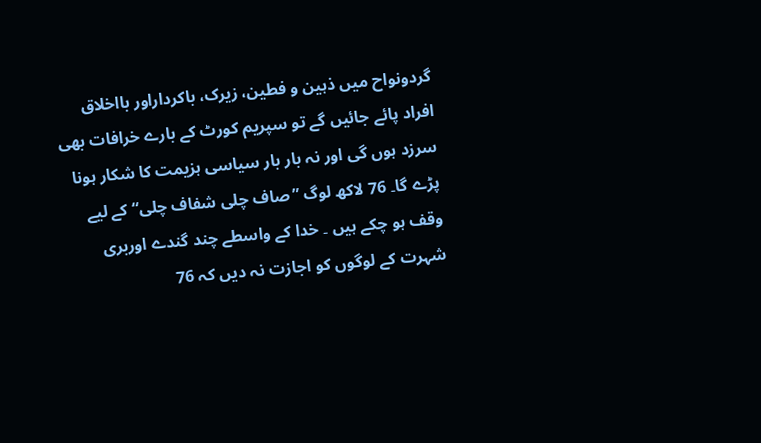گردونواح میں ذہین و فطین، زیرک، باکرداراور بااخلاق افراد پائے جائیں گے تو سپریم کورٹ کے بارے خرافات بھی سرزد ہوں گی اور نہ بار بار سیاسی ہزیمت کا شکار ہونا پڑے گا۔ 76 لاکھ لوگ ”صاف چلی شفاف چلی“ کے لیے وقف ہو چکے ہیں ۔ خدا کے واسطے چند گندے اوربری شہرت کے لوگوں کو اجازت نہ دیں کہ 76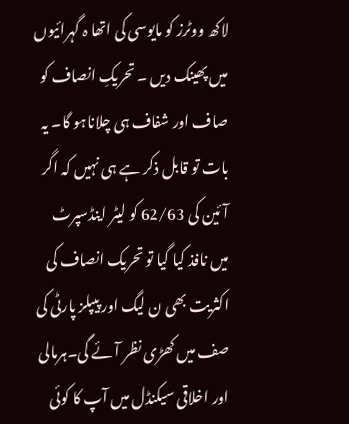لاکھ ووٹرز کو مایوسی کی اتھا ہ گہرائیوں میں پھینک دیں ۔ تحریکِ انصاف کو صاف اور شفاف ہی چلاناہو گا۔ یہ بات تو قابل ذکر ہے ہی نہیں کہ اگر آئین کی 62/63 کو لیٹر اینڈسپرٹ میں نافذ کیا گیا تو تحریک انصاف کی اکثریت بھی ن لیگ اور پیپلز پارٹی کی صف میں کھڑی نظر آئے گی۔ہرمالی اور اخلاقی سیکنڈل میں آپ کا کوئی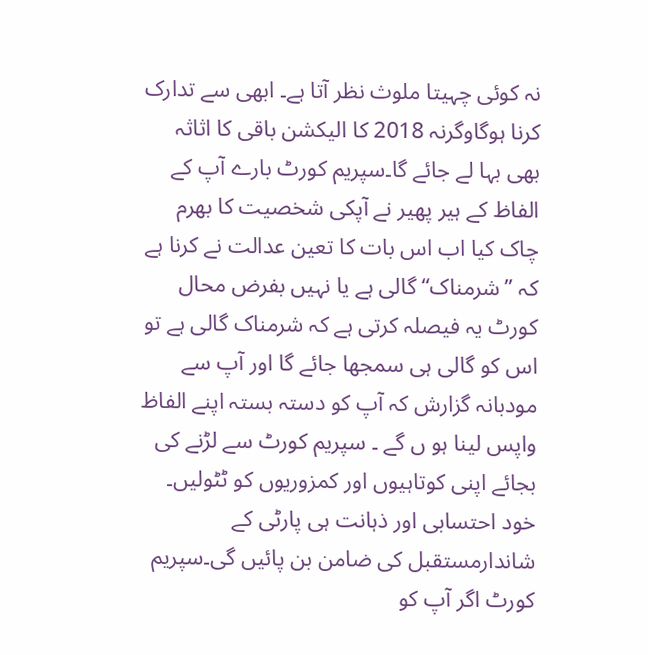نہ کوئی چہیتا ملوث نظر آتا ہے۔ ابھی سے تدارک کرنا ہوگاوگرنہ 2018 کا الیکشن باقی کا اثاثہ بھی بہا لے جائے گا۔سپریم کورٹ بارے آپ کے الفاظ کے ہیر پھیر نے آپکی شخصیت کا بھرم چاک کیا اب اس بات کا تعین عدالت نے کرنا ہے کہ ”شرمناک“ گالی ہے یا نہیں بفرض محال کورٹ یہ فیصلہ کرتی ہے کہ شرمناک گالی ہے تو اس کو گالی ہی سمجھا جائے گا اور آپ سے مودبانہ گزارش کہ آپ کو دستہ بستہ اپنے الفاظ واپس لینا ہو ں گے ۔ سپریم کورٹ سے لڑنے کی بجائے اپنی کوتاہیوں اور کمزوریوں کو ٹٹولیں۔ خود احتسابی اور ذہانت ہی پارٹی کے شاندارمستقبل کی ضامن بن پائیں گی۔سپریم کورٹ اگر آپ کو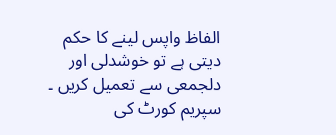الفاظ واپس لینے کا حکم دیتی ہے تو خوشدلی اور دلجمعی سے تعمیل کریں ۔ سپریم کورٹ کی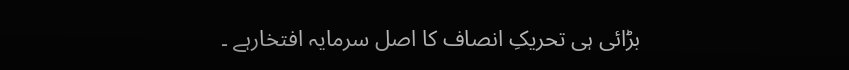بڑائی ہی تحریکِ انصاف کا اصل سرمایہ افتخارہے ۔